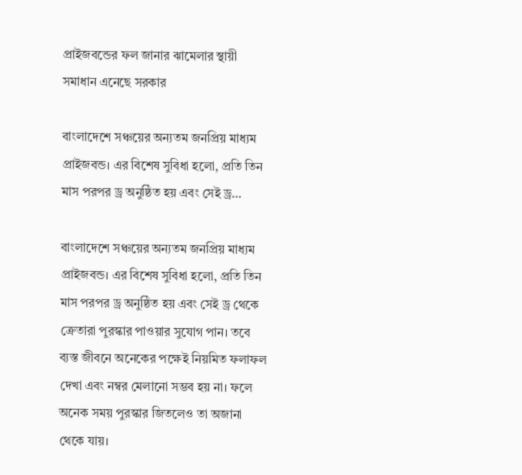প্রাইজবন্ডের ফল জানার ঝামেলার স্থায়ী সমাধান এনেছে সরকার

বাংলাদেশে সঞ্চয়ের অন্যতম জনপ্রিয় মাধ্যম প্রাইজবন্ড। এর বিশেষ সুবিধা হলো, প্রতি তিন মাস পরপর ড্র অনুষ্ঠিত হয় এবং সেই ড্র…

বাংলাদেশে সঞ্চয়ের অন্যতম জনপ্রিয় মাধ্যম প্রাইজবন্ড। এর বিশেষ সুবিধা হলো, প্রতি তিন মাস পরপর ড্র অনুষ্ঠিত হয় এবং সেই ড্র থেকে ক্রেতারা পুরস্কার পাওয়ার সুযোগ পান। তবে ব্যস্ত জীবনে অনেকের পক্ষেই নিয়মিত ফলাফল দেখা এবং নম্বর মেলানো সম্ভব হয় না। ফলে অনেক সময় পুরস্কার জিতলেও তা অজানা থেকে যায়।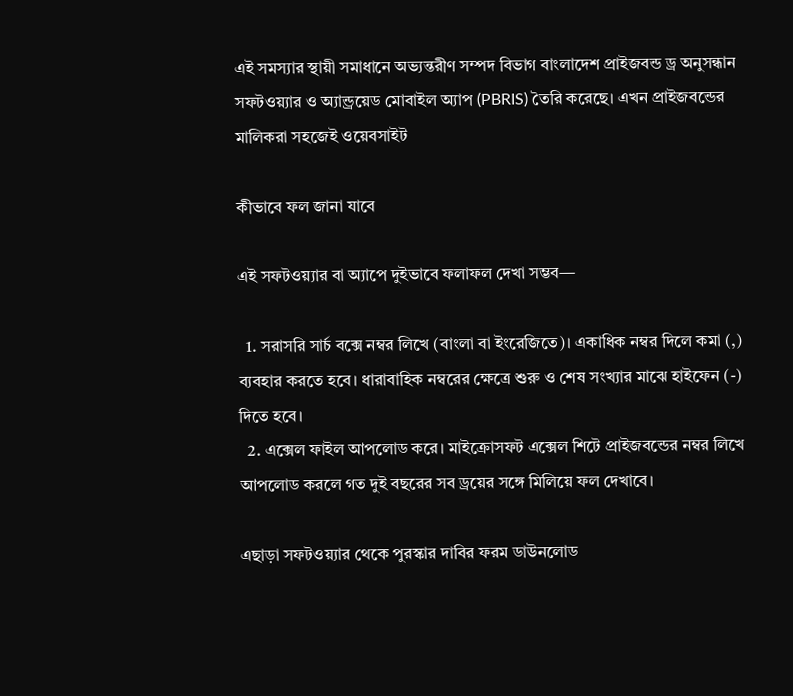এই সমস্যার স্থায়ী সমাধানে অভ্যন্তরীণ সম্পদ বিভাগ বাংলাদেশ প্রাইজবন্ড ড্র অনুসন্ধান সফটওয়্যার ও অ্যান্ড্রয়েড মোবাইল অ্যাপ (PBRIS) তৈরি করেছে। এখন প্রাইজবন্ডের মালিকরা সহজেই ওয়েবসাইট

কীভাবে ফল জানা যাবে

এই সফটওয়্যার বা অ্যাপে দুইভাবে ফলাফল দেখা সম্ভব—

  1. সরাসরি সার্চ বক্সে নম্বর লিখে (বাংলা বা ইংরেজিতে)। একাধিক নম্বর দিলে কমা (,) ব্যবহার করতে হবে। ধারাবাহিক নম্বরের ক্ষেত্রে শুরু ও শেষ সংখ্যার মাঝে হাইফেন (-) দিতে হবে।
  2. এক্সেল ফাইল আপলোড করে। মাইক্রোসফট এক্সেল শিটে প্রাইজবন্ডের নম্বর লিখে আপলোড করলে গত দুই বছরের সব ড্রয়ের সঙ্গে মিলিয়ে ফল দেখাবে।

এছাড়া সফটওয়্যার থেকে পুরস্কার দাবির ফরম ডাউনলোড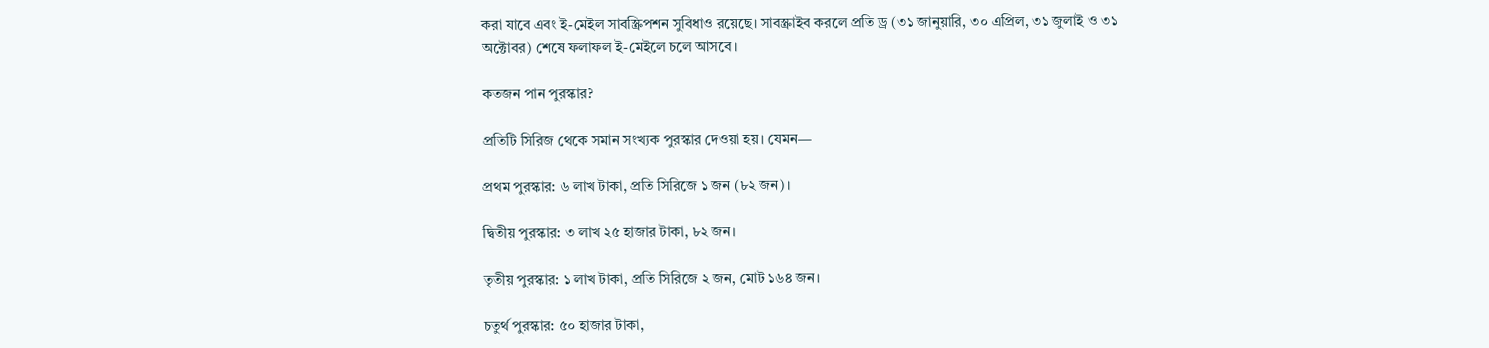করা যাবে এবং ই-মেইল সাবস্ক্রিপশন সুবিধাও রয়েছে। সাবস্ক্রাইব করলে প্রতি ড্র (৩১ জানুয়ারি, ৩০ এপ্রিল, ৩১ জুলাই ও ৩১ অক্টোবর) শেষে ফলাফল ই-মেইলে চলে আসবে।

কতজন পান পুরস্কার?

প্রতিটি সিরিজ থেকে সমান সংখ্যক পুরস্কার দেওয়া হয়। যেমন—

প্রথম পুরস্কার: ৬ লাখ টাকা, প্রতি সিরিজে ১ জন (৮২ জন)।

দ্বিতীয় পুরস্কার: ৩ লাখ ২৫ হাজার টাকা, ৮২ জন।

তৃতীয় পুরস্কার: ১ লাখ টাকা, প্রতি সিরিজে ২ জন, মোট ১৬৪ জন।

চতুর্থ পুরস্কার: ৫০ হাজার টাকা,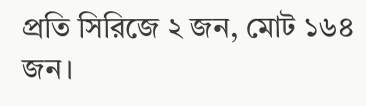প্রতি সিরিজে ২ জন, মোট ১৬৪ জন।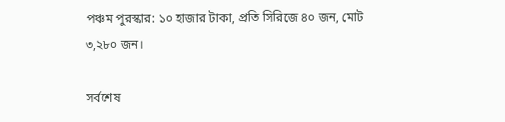পঞ্চম পুরস্কার: ১০ হাজার টাকা, প্রতি সিরিজে ৪০ জন, মোট ৩,২৮০ জন।

সর্বশেষ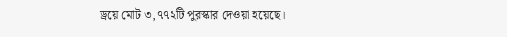ড্রয়ে মোট ৩,৭৭২টি পুরস্কার দেওয়া হয়েছে।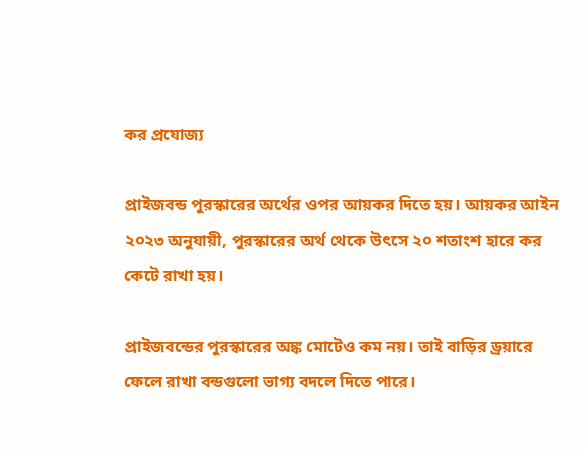কর প্রযোজ্য

প্রাইজবন্ড পুরস্কারের অর্থের ওপর আয়কর দিতে হয়। আয়কর আইন ২০২৩ অনুযায়ী, পুরস্কারের অর্থ থেকে উৎসে ২০ শতাংশ হারে কর কেটে রাখা হয়।

প্রাইজবন্ডের পুরস্কারের অঙ্ক মোটেও কম নয়। তাই বাড়ির ড্রয়ারে ফেলে রাখা বন্ডগুলো ভাগ্য বদলে দিতে পারে।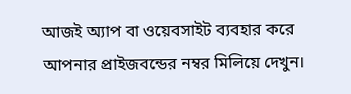আজই অ্যাপ বা ওয়েবসাইট ব্যবহার করে আপনার প্রাইজবন্ডের নম্বর মিলিয়ে দেখুন।